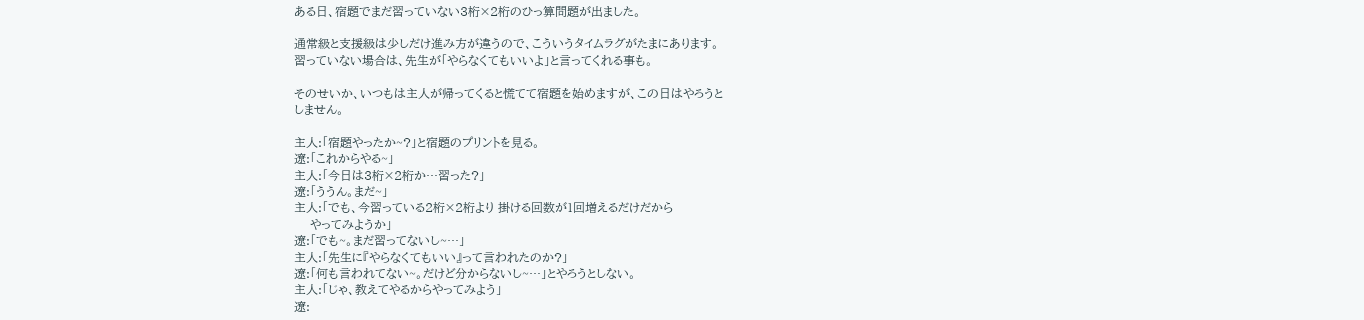ある日、宿題でまだ習っていない3桁×2桁のひっ算問題が出ました。

通常級と支援級は少しだけ進み方が違うので、こういうタイムラグがたまにあります。
習っていない場合は、先生が「やらなくてもいいよ」と言ってくれる事も。

そのせいか、いつもは主人が帰ってくると慌てて宿題を始めますが、この日はやろうと
しません。

主人:「宿題やったか~?」と宿題のプリントを見る。
遼:「これからやる~」
主人:「今日は3桁×2桁か…習った?」
遼:「ううん。まだ~」
主人:「でも、今習っている2桁×2桁より 掛ける回数が1回増えるだけだから
    やってみようか」
遼:「でも~。まだ習ってないし~…」
主人:「先生に『やらなくてもいい』って言われたのか?」
遼:「何も言われてない~。だけど分からないし~…」とやろうとしない。
主人:「じゃ、教えてやるからやってみよう」
遼: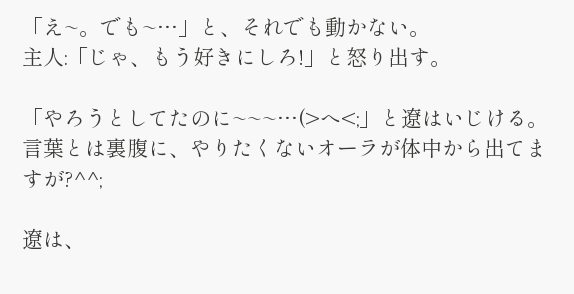「え~。でも~…」と、それでも動かない。
主人:「じゃ、もう好きにしろ!」と怒り出す。

「やろうとしてたのに~~~…(>へ<;」と遼はいじける。
言葉とは裏腹に、やりたくないオーラが体中から出てますが?^^;

遼は、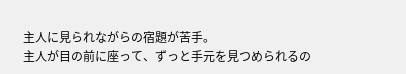主人に見られながらの宿題が苦手。
主人が目の前に座って、ずっと手元を見つめられるの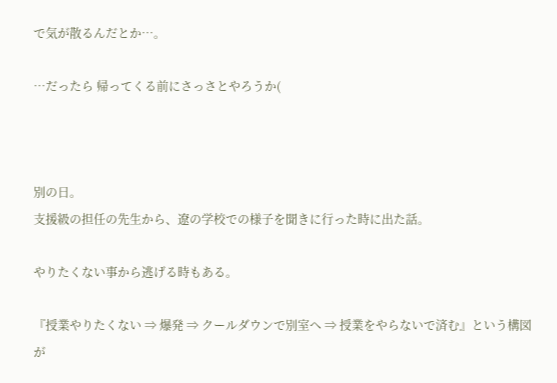で気が散るんだとか…。

…だったら 帰ってくる前にさっさとやろうか(



別の日。
支援級の担任の先生から、遼の学校での様子を聞きに行った時に出た話。

やりたくない事から逃げる時もある。

『授業やりたくない ⇒ 爆発 ⇒ クールダウンで別室へ ⇒ 授業をやらないで済む』という構図が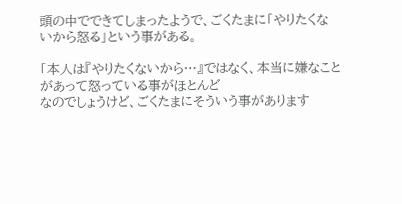頭の中でできてしまったようで、ごくたまに「やりたくないから怒る」という事がある。

「本人は『やりたくないから…』ではなく、本当に嫌なことがあって怒っている事がほとんど
なのでしょうけど、ごくたまにそういう事があります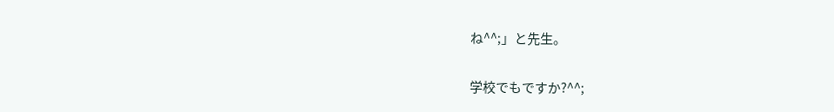ね^^;」と先生。

学校でもですか?^^;